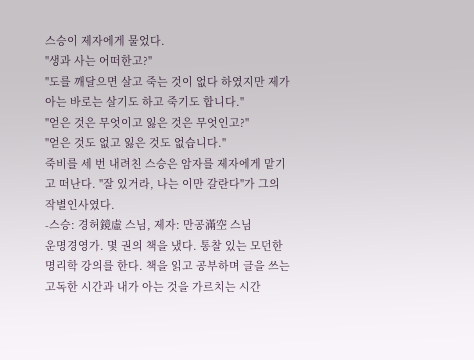스승이 제자에게 물었다.
"생과 사는 어떠한고?"
"도를 깨달으면 살고 죽는 것이 없다 하였지만 제가 아는 바로는 살기도 하고 죽기도 합니다."
"얻은 것은 무엇이고 잃은 것은 무엇인고?"
"얻은 것도 없고 잃은 것도 없습니다."
죽비를 세 번 내려친 스승은 암자를 제자에게 맡기고 떠난다. "잘 있거라, 나는 이만 갈란다"가 그의 작별인사였다.
-스승: 경허鏡虛 스님, 제자: 만공滿空 스님
운명경영가. 몇 권의 책을 냈다. 통찰 있는 모던한 명리학 강의를 한다. 책을 읽고 공부하며 글을 쓰는 고독한 시간과 내가 아는 것을 가르치는 시간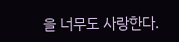을 너무도 사랑한다.